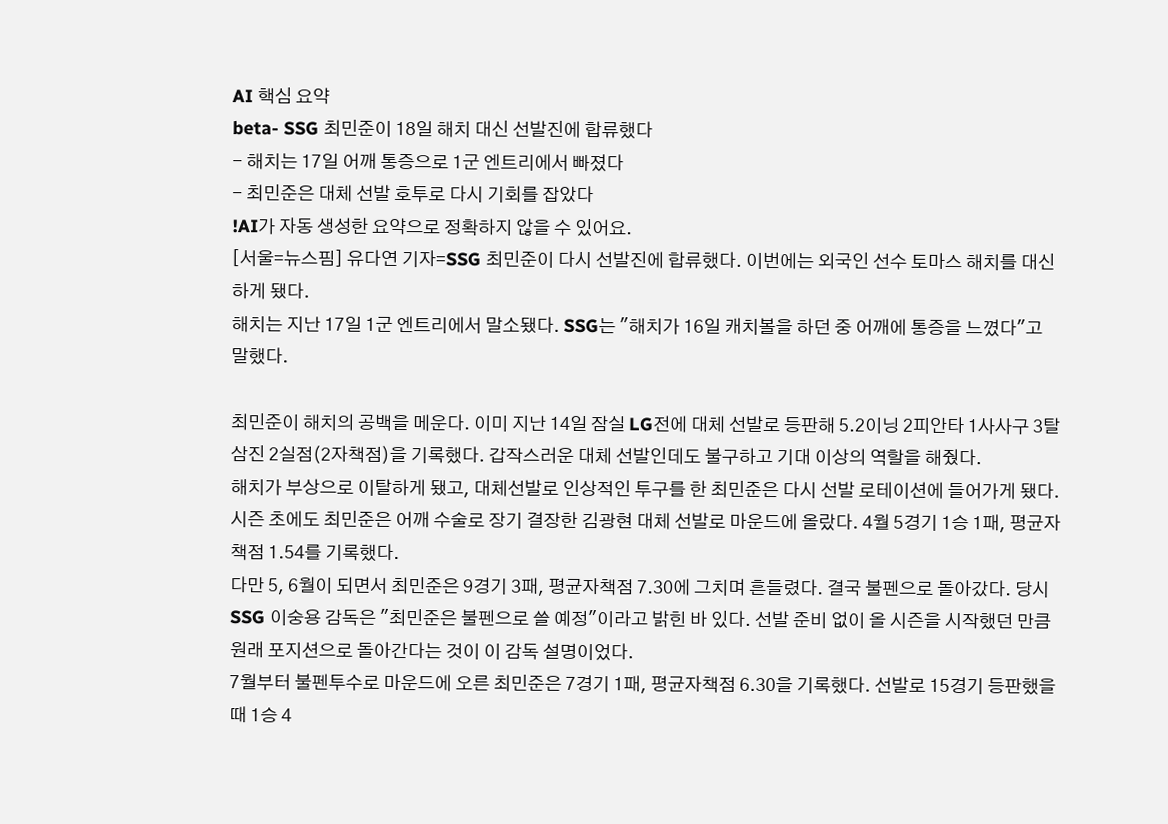AI 핵심 요약
beta- SSG 최민준이 18일 해치 대신 선발진에 합류했다
- 해치는 17일 어깨 통증으로 1군 엔트리에서 빠졌다
- 최민준은 대체 선발 호투로 다시 기회를 잡았다
!AI가 자동 생성한 요약으로 정확하지 않을 수 있어요.
[서울=뉴스핌] 유다연 기자=SSG 최민준이 다시 선발진에 합류했다. 이번에는 외국인 선수 토마스 해치를 대신하게 됐다.
해치는 지난 17일 1군 엔트리에서 말소됐다. SSG는 "해치가 16일 캐치볼을 하던 중 어깨에 통증을 느꼈다"고 말했다.

최민준이 해치의 공백을 메운다. 이미 지난 14일 잠실 LG전에 대체 선발로 등판해 5.2이닝 2피안타 1사사구 3탈삼진 2실점(2자책점)을 기록했다. 갑작스러운 대체 선발인데도 불구하고 기대 이상의 역할을 해줬다.
해치가 부상으로 이탈하게 됐고, 대체선발로 인상적인 투구를 한 최민준은 다시 선발 로테이션에 들어가게 됐다. 시즌 초에도 최민준은 어깨 수술로 장기 결장한 김광현 대체 선발로 마운드에 올랐다. 4월 5경기 1승 1패, 평균자책점 1.54를 기록했다.
다만 5, 6월이 되면서 최민준은 9경기 3패, 평균자책점 7.30에 그치며 흔들렸다. 결국 불펜으로 돌아갔다. 당시 SSG 이숭용 감독은 "최민준은 불펜으로 쓸 예정"이라고 밝힌 바 있다. 선발 준비 없이 올 시즌을 시작했던 만큼 원래 포지션으로 돌아간다는 것이 이 감독 설명이었다.
7월부터 불펜투수로 마운드에 오른 최민준은 7경기 1패, 평균자책점 6.30을 기록했다. 선발로 15경기 등판했을 때 1승 4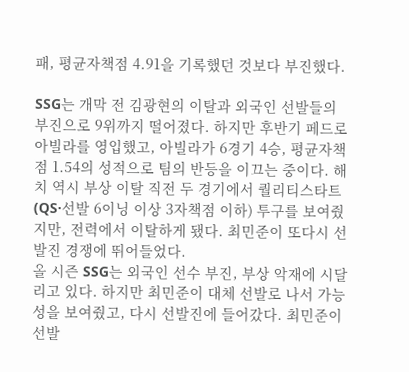패, 평균자책점 4.91을 기록했던 것보다 부진했다.

SSG는 개막 전 김광현의 이탈과 외국인 선발들의 부진으로 9위까지 떨어졌다. 하지만 후반기 페드로 아빌라를 영입했고, 아빌라가 6경기 4승, 평균자책점 1.54의 성적으로 팀의 반등을 이끄는 중이다. 해치 역시 부상 이탈 직전 두 경기에서 퀄리티스타트(QS·선발 6이닝 이상 3자책점 이하) 투구를 보여줬지만, 전력에서 이탈하게 됐다. 최민준이 또다시 선발진 경쟁에 뛰어들었다.
올 시즌 SSG는 외국인 선수 부진, 부상 악재에 시달리고 있다. 하지만 최민준이 대체 선발로 나서 가능성을 보여줬고, 다시 선발진에 들어갔다. 최민준이 선발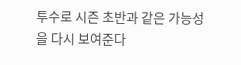투수로 시즌 초반과 같은 가능성을 다시 보여준다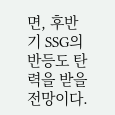면, 후반기 SSG의 반등도 탄력을 받을 전망이다.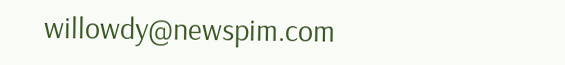willowdy@newspim.com